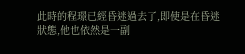此時的程璟已經昏迷過去了,即使是在昏迷狀態,他也依然是一副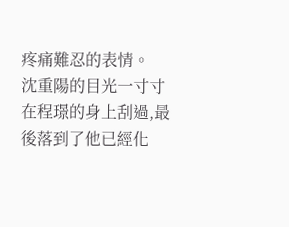疼痛難忍的表情。
沈重陽的目光一寸寸在程璟的身上刮過,最後落到了他已經化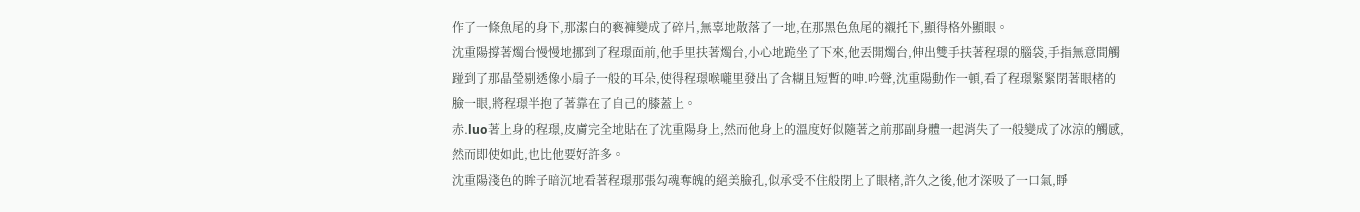作了一條魚尾的身下,那潔白的褻褲變成了碎片,無辜地散落了一地,在那黑色魚尾的襯托下,顯得格外顯眼。
沈重陽撐著燭台慢慢地挪到了程璟面前,他手里扶著燭台,小心地跪坐了下來,他丟開燭台,伸出雙手扶著程璟的腦袋,手指無意間觸踫到了那晶瑩剔透像小扇子一般的耳朵,使得程璟喉嚨里發出了含糊且短暫的呻.吟聲,沈重陽動作一頓,看了程璟緊緊閉著眼楮的臉一眼,將程璟半抱了著靠在了自己的膝蓋上。
赤.luo著上身的程璟,皮膚完全地貼在了沈重陽身上,然而他身上的溫度好似隨著之前那副身體一起消失了一般變成了冰涼的觸感,然而即使如此,也比他要好許多。
沈重陽淺色的眸子暗沉地看著程璟那張勾魂奪魄的絕美臉孔,似承受不住般閉上了眼楮,許久之後,他才深吸了一口氣,睜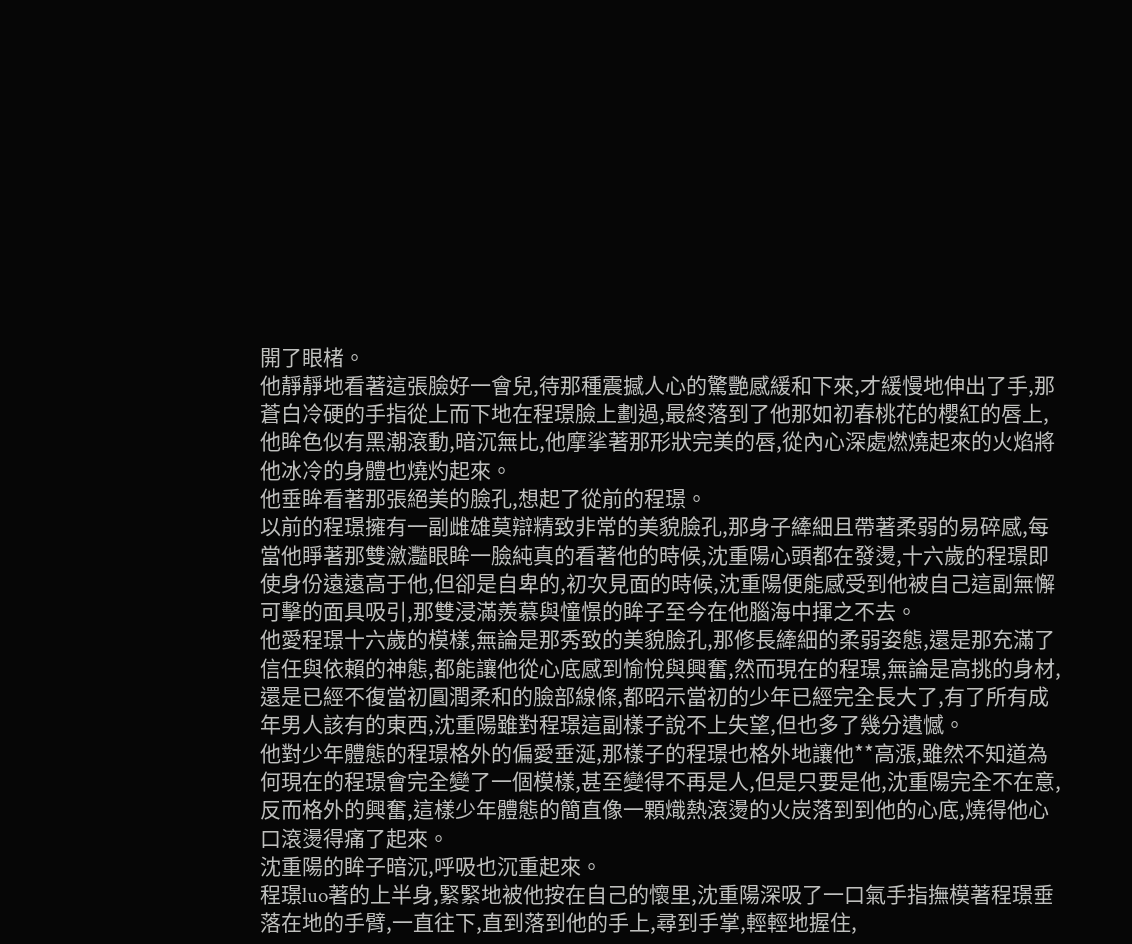開了眼楮。
他靜靜地看著這張臉好一會兒,待那種震撼人心的驚艷感緩和下來,才緩慢地伸出了手,那蒼白冷硬的手指從上而下地在程璟臉上劃過,最終落到了他那如初春桃花的櫻紅的唇上,他眸色似有黑潮滾動,暗沉無比,他摩挲著那形狀完美的唇,從內心深處燃燒起來的火焰將他冰冷的身體也燒灼起來。
他垂眸看著那張絕美的臉孔,想起了從前的程璟。
以前的程璟擁有一副雌雄莫辯精致非常的美貌臉孔,那身子縴細且帶著柔弱的易碎感,每當他睜著那雙瀲灩眼眸一臉純真的看著他的時候,沈重陽心頭都在發燙,十六歲的程璟即使身份遠遠高于他,但卻是自卑的,初次見面的時候,沈重陽便能感受到他被自己這副無懈可擊的面具吸引,那雙浸滿羨慕與憧憬的眸子至今在他腦海中揮之不去。
他愛程璟十六歲的模樣,無論是那秀致的美貌臉孔,那修長縴細的柔弱姿態,還是那充滿了信任與依賴的神態,都能讓他從心底感到愉悅與興奮,然而現在的程璟,無論是高挑的身材,還是已經不復當初圓潤柔和的臉部線條,都昭示當初的少年已經完全長大了,有了所有成年男人該有的東西,沈重陽雖對程璟這副樣子說不上失望,但也多了幾分遺憾。
他對少年體態的程璟格外的偏愛垂涎,那樣子的程璟也格外地讓他**高漲,雖然不知道為何現在的程璟會完全變了一個模樣,甚至變得不再是人,但是只要是他,沈重陽完全不在意,反而格外的興奮,這樣少年體態的簡直像一顆熾熱滾燙的火炭落到到他的心底,燒得他心口滾燙得痛了起來。
沈重陽的眸子暗沉,呼吸也沉重起來。
程璟luo著的上半身,緊緊地被他按在自己的懷里,沈重陽深吸了一口氣手指撫模著程璟垂落在地的手臂,一直往下,直到落到他的手上,尋到手掌,輕輕地握住,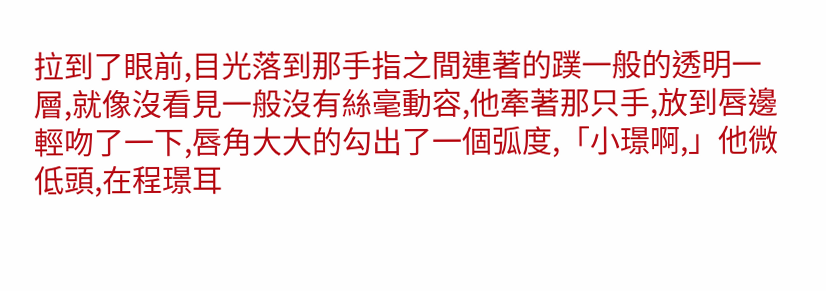拉到了眼前,目光落到那手指之間連著的蹼一般的透明一層,就像沒看見一般沒有絲毫動容,他牽著那只手,放到唇邊輕吻了一下,唇角大大的勾出了一個弧度,「小璟啊,」他微低頭,在程璟耳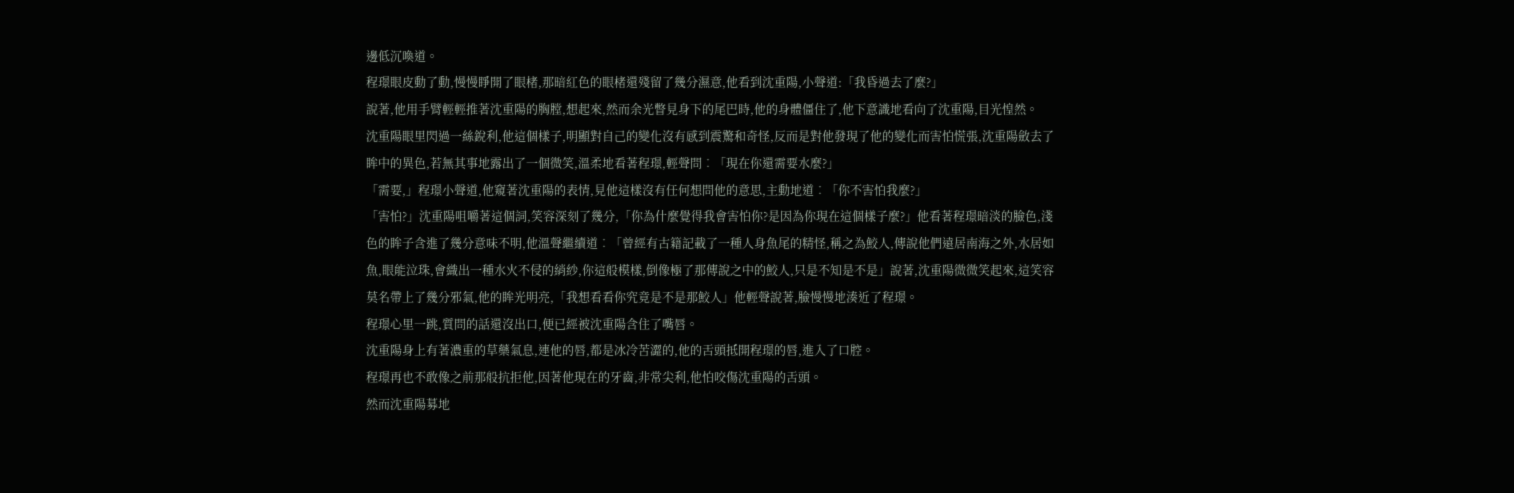邊低沉喚道。
程璟眼皮動了動,慢慢睜開了眼楮,那暗紅色的眼楮還殘留了幾分濕意,他看到沈重陽,小聲道:「我昏過去了麼?」
說著,他用手臂輕輕推著沈重陽的胸膛,想起來,然而余光瞥見身下的尾巴時,他的身體僵住了,他下意識地看向了沈重陽,目光惶然。
沈重陽眼里閃過一絲銳利,他這個樣子,明顯對自己的變化沒有感到震驚和奇怪,反而是對他發現了他的變化而害怕慌張,沈重陽斂去了眸中的異色,若無其事地露出了一個微笑,溫柔地看著程璟,輕聲問︰「現在你還需要水麼?」
「需要,」程璟小聲道,他窺著沈重陽的表情,見他這樣沒有任何想問他的意思,主動地道︰「你不害怕我麼?」
「害怕?」沈重陽咀嚼著這個詞,笑容深刻了幾分,「你為什麼覺得我會害怕你?是因為你現在這個樣子麼?」他看著程璟暗淡的臉色,淺色的眸子含進了幾分意味不明,他溫聲繼續道︰「曾經有古籍記載了一種人身魚尾的精怪,稱之為鮫人,傳說他們遠居南海之外,水居如魚,眼能泣珠,會織出一種水火不侵的綃紗,你這般模樣,倒像極了那傳說之中的鮫人,只是不知是不是」說著,沈重陽微微笑起來,這笑容莫名帶上了幾分邪氣,他的眸光明亮,「我想看看你究竟是不是那鮫人」他輕聲說著,臉慢慢地湊近了程璟。
程璟心里一跳,質問的話還沒出口,便已經被沈重陽含住了嘴唇。
沈重陽身上有著濃重的草藥氣息,連他的唇,都是冰冷苦澀的,他的舌頭抵開程璟的唇,進入了口腔。
程璟再也不敢像之前那般抗拒他,因著他現在的牙齒,非常尖利,他怕咬傷沈重陽的舌頭。
然而沈重陽募地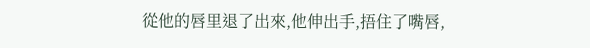從他的唇里退了出來,他伸出手,捂住了嘴唇,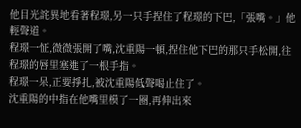他目光詫異地看著程璟,另一只手捏住了程璟的下巴,「張嘴。」他輕聲道。
程璟一怔,微微張開了嘴,沈重陽一頓,捏住他下巴的那只手松開,往程璟的唇里塞進了一根手指。
程璟一呆,正要掙扎,被沈重陽低聲喝止住了。
沈重陽的中指在他嘴里模了一圈,再伸出來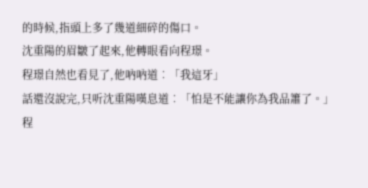的時候,指頭上多了幾道細碎的傷口。
沈重陽的眉皺了起來,他轉眼看向程璟。
程璟自然也看見了,他吶吶道︰「我這牙」
話還沒說完,只听沈重陽嘆息道︰「怕是不能讓你為我品簫了。」
程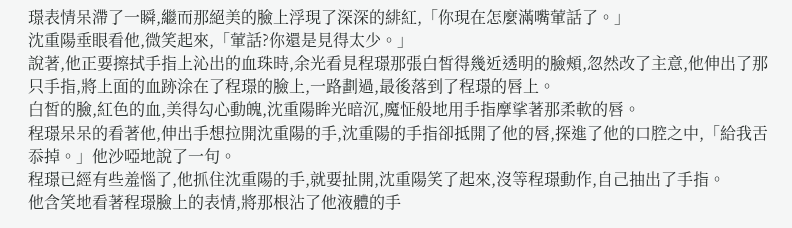璟表情呆滯了一瞬,繼而那絕美的臉上浮現了深深的緋紅,「你現在怎麼滿嘴葷話了。」
沈重陽垂眼看他,微笑起來,「葷話?你還是見得太少。」
說著,他正要擦拭手指上沁出的血珠時,余光看見程璟那張白皙得幾近透明的臉頰,忽然改了主意,他伸出了那只手指,將上面的血跡涂在了程璟的臉上,一路劃過,最後落到了程璟的唇上。
白皙的臉,紅色的血,美得勾心動魄,沈重陽眸光暗沉,魔怔般地用手指摩挲著那柔軟的唇。
程璟呆呆的看著他,伸出手想拉開沈重陽的手,沈重陽的手指卻抵開了他的唇,探進了他的口腔之中,「給我舌忝掉。」他沙啞地說了一句。
程璟已經有些羞惱了,他抓住沈重陽的手,就要扯開,沈重陽笑了起來,沒等程璟動作,自己抽出了手指。
他含笑地看著程璟臉上的表情,將那根沾了他液體的手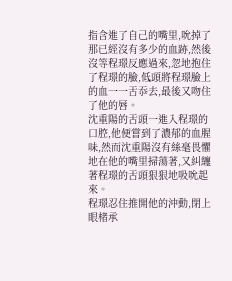指含進了自己的嘴里,吮掉了那已經沒有多少的血跡,然後沒等程璟反應過來,忽地抱住了程璟的臉,低頭將程璟臉上的血一一舌忝去,最後又吻住了他的唇。
沈重陽的舌頭一進入程璟的口腔,他便嘗到了濃郁的血腥味,然而沈重陽沒有絲毫畏懼地在他的嘴里掃蕩著,又糾纏著程璟的舌頭狠狠地吸吮起來。
程璟忍住推開他的沖動,閉上眼楮承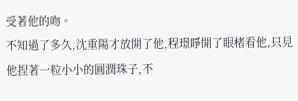受著他的吻。
不知過了多久,沈重陽才放開了他,程璟睜開了眼楮看他,只見他捏著一粒小小的圓潤珠子,不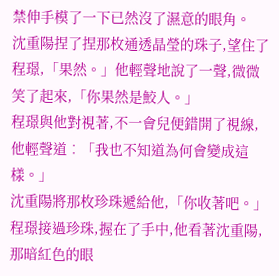禁伸手模了一下已然沒了濕意的眼角。
沈重陽捏了捏那枚通透晶瑩的珠子,望住了程璟,「果然。」他輕聲地說了一聲,微微笑了起來,「你果然是鮫人。」
程璟與他對視著,不一會兒便錯開了視線,他輕聲道︰「我也不知道為何會變成這樣。」
沈重陽將那枚珍珠遞給他,「你收著吧。」
程璟接過珍珠,握在了手中,他看著沈重陽,那暗紅色的眼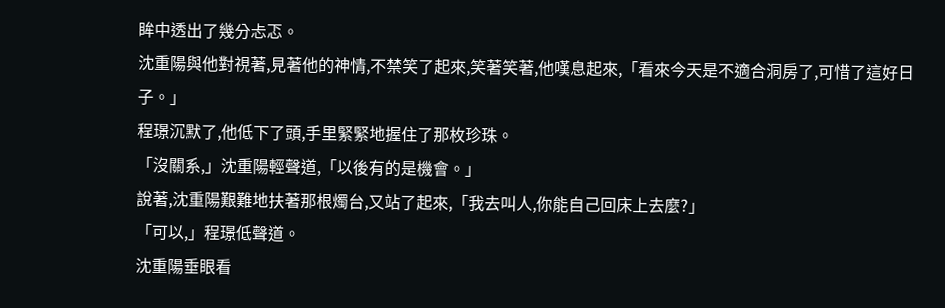眸中透出了幾分忐忑。
沈重陽與他對視著,見著他的神情,不禁笑了起來,笑著笑著,他嘆息起來,「看來今天是不適合洞房了,可惜了這好日子。」
程璟沉默了,他低下了頭,手里緊緊地握住了那枚珍珠。
「沒關系,」沈重陽輕聲道,「以後有的是機會。」
說著,沈重陽艱難地扶著那根燭台,又站了起來,「我去叫人,你能自己回床上去麼?」
「可以,」程璟低聲道。
沈重陽垂眼看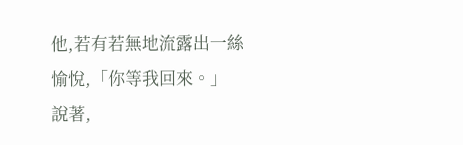他,若有若無地流露出一絲愉悅,「你等我回來。」
說著,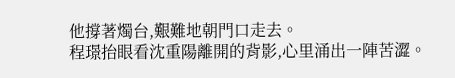他撐著燭台,艱難地朝門口走去。
程璟抬眼看沈重陽離開的背影,心里涌出一陣苦澀。